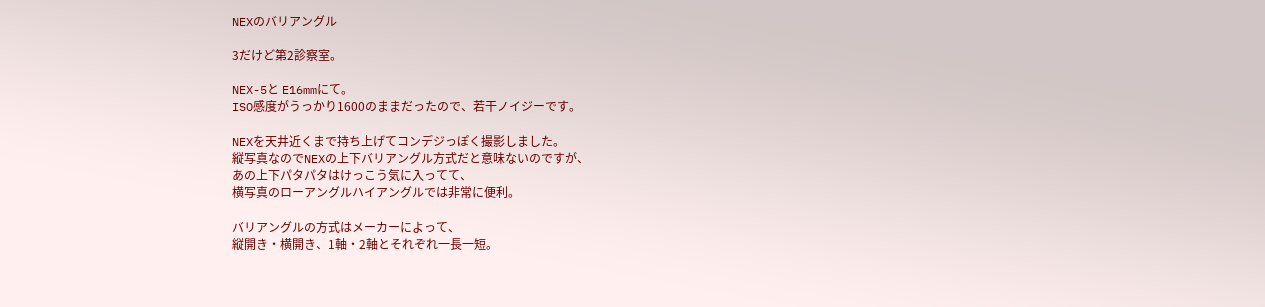NEXのバリアングル

3だけど第2診察室。

NEX-5と E16mmにて。
ISO感度がうっかり1600のままだったので、若干ノイジーです。

NEXを天井近くまで持ち上げてコンデジっぽく撮影しました。
縦写真なのでNEXの上下バリアングル方式だと意味ないのですが、
あの上下パタパタはけっこう気に入ってて、
横写真のローアングルハイアングルでは非常に便利。

バリアングルの方式はメーカーによって、
縦開き・横開き、1軸・2軸とそれぞれ一長一短。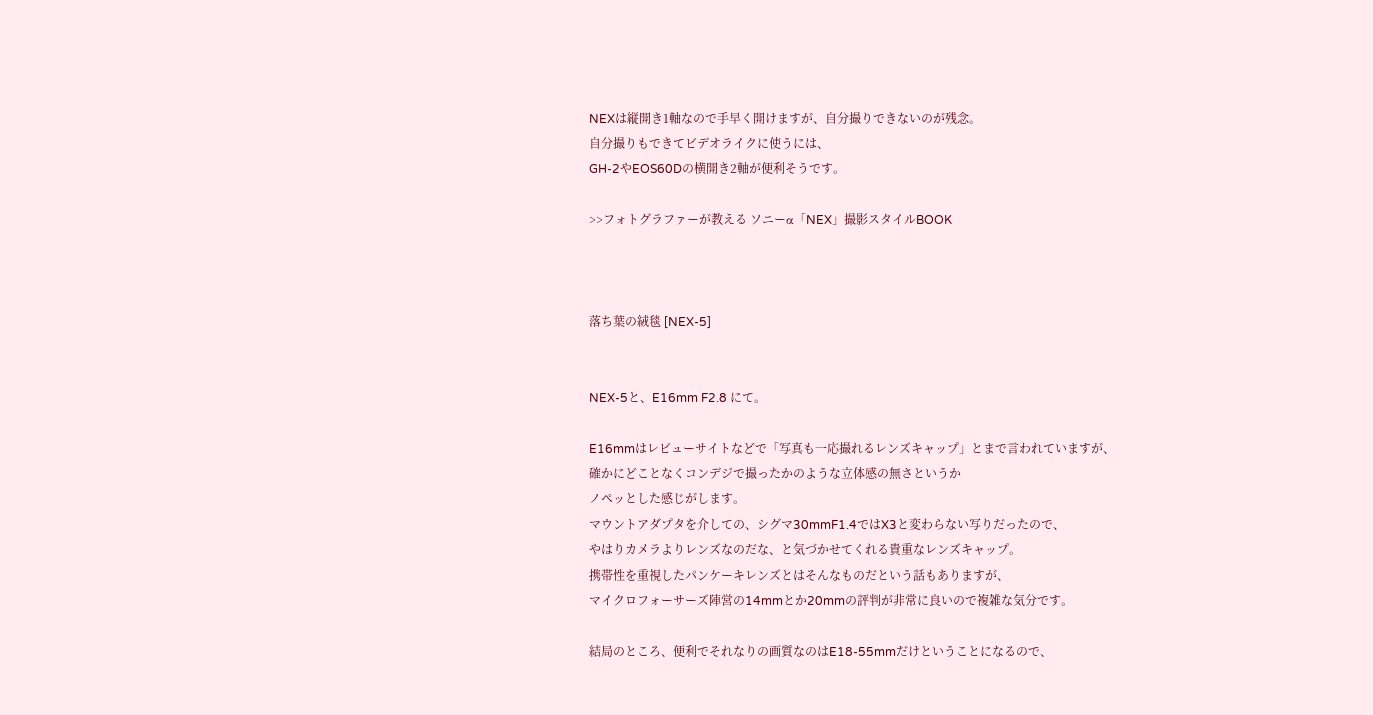NEXは縦開き1軸なので手早く開けますが、自分撮りできないのが残念。
自分撮りもできてビデオライクに使うには、
GH-2やEOS60Dの横開き2軸が便利そうです。

>>フォトグラファーが教える ソニーα「NEX」撮影スタイルBOOK



落ち葉の絨毯 [NEX-5]


NEX-5と、E16mm F2.8 にて。

E16mmはレビューサイトなどで「写真も一応撮れるレンズキャップ」とまで言われていますが、
確かにどことなくコンデジで撮ったかのような立体感の無さというか
ノペッとした感じがします。
マウントアダプタを介しての、シグマ30mmF1.4ではX3と変わらない写りだったので、
やはりカメラよりレンズなのだな、と気づかせてくれる貴重なレンズキャップ。
携帯性を重視したパンケーキレンズとはそんなものだという話もありますが、
マイクロフォーサーズ陣営の14mmとか20mmの評判が非常に良いので複雑な気分です。

結局のところ、便利でそれなりの画質なのはE18-55mmだけということになるので、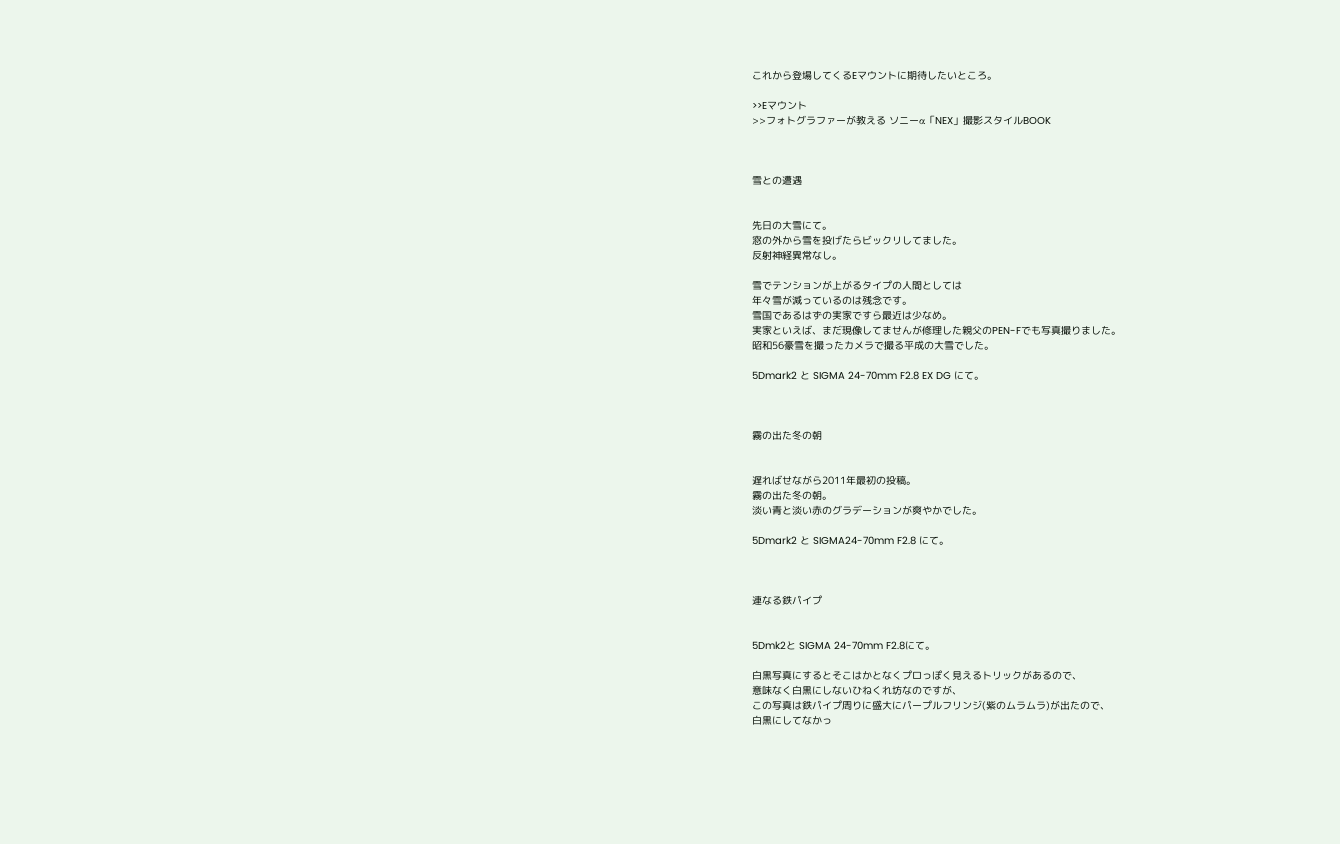これから登場してくるEマウントに期待したいところ。

>>Eマウント
>>フォトグラファーが教える ソニーα「NEX」撮影スタイルBOOK



雪との遭遇


先日の大雪にて。
窓の外から雪を投げたらビックリしてました。
反射神経異常なし。

雪でテンションが上がるタイプの人間としては
年々雪が減っているのは残念です。
雪国であるはずの実家ですら最近は少なめ。
実家といえば、まだ現像してませんが修理した親父のPEN-Fでも写真撮りました。
昭和56豪雪を撮ったカメラで撮る平成の大雪でした。

5Dmark2 と SIGMA 24-70mm F2.8 EX DG にて。



霧の出た冬の朝


遅ればせながら2011年最初の投稿。
霧の出た冬の朝。
淡い青と淡い赤のグラデーションが爽やかでした。

5Dmark2 と SIGMA24-70mm F2.8 にて。



連なる鉄パイプ


5Dmk2と SIGMA 24-70mm F2.8にて。

白黒写真にするとそこはかとなくプロっぽく見えるトリックがあるので、
意味なく白黒にしないひねくれ坊なのですが、
この写真は鉄パイプ周りに盛大にパープルフリンジ(紫のムラムラ)が出たので、
白黒にしてなかっ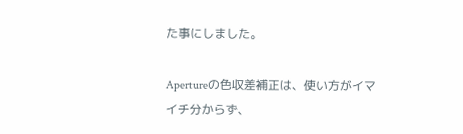た事にしました。

Apertureの色収差補正は、使い方がイマイチ分からず、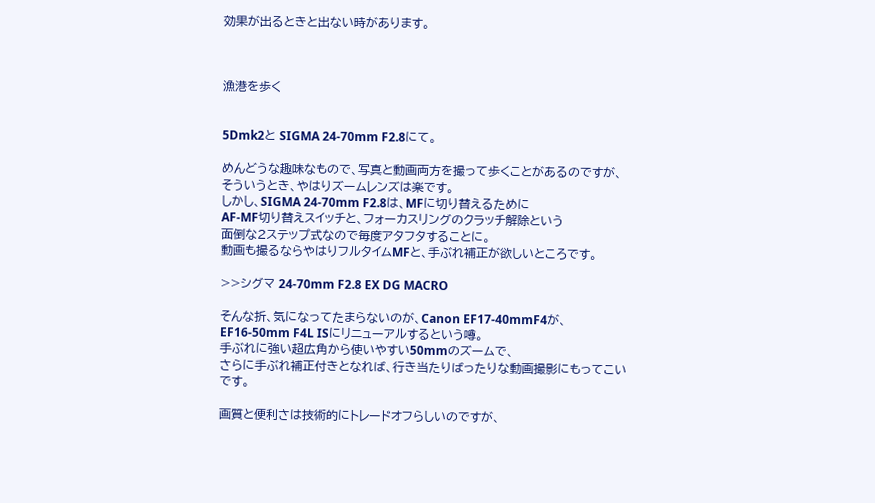効果が出るときと出ない時があります。



漁港を歩く


5Dmk2と SIGMA 24-70mm F2.8にて。

めんどうな趣味なもので、写真と動画両方を撮って歩くことがあるのですが、
そういうとき、やはりズームレンズは楽です。
しかし、SIGMA 24-70mm F2.8は、MFに切り替えるために
AF-MF切り替えスイッチと、フォーカスリングのクラッチ解除という
面倒な2ステップ式なので毎度アタフタすることに。
動画も撮るならやはりフルタイムMFと、手ぶれ補正が欲しいところです。

>>シグマ 24-70mm F2.8 EX DG MACRO

そんな折、気になってたまらないのが、Canon EF17-40mmF4が、
EF16-50mm F4L ISにリニューアルするという噂。
手ぶれに強い超広角から使いやすい50mmのズームで、
さらに手ぶれ補正付きとなれば、行き当たりばったりな動画撮影にもってこいです。

画質と便利さは技術的にトレードオフらしいのですが、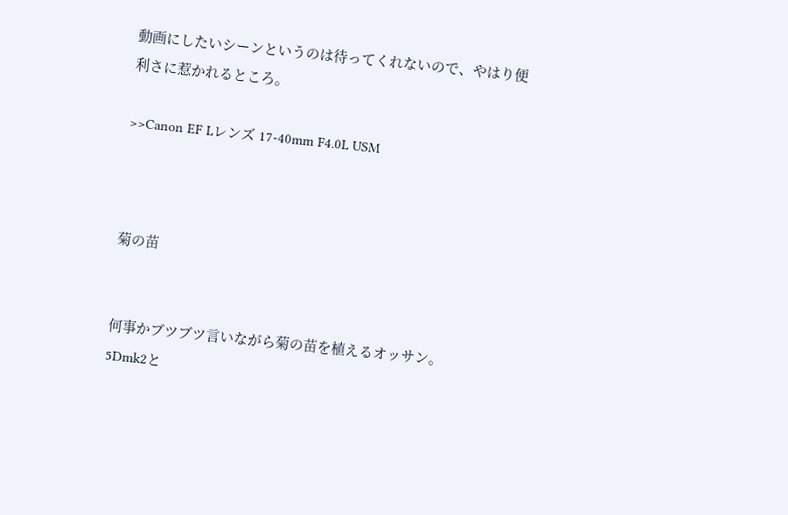動画にしたいシーンというのは待ってくれないので、やはり便利さに惹かれるところ。

>>Canon EF Lレンズ 17-40mm F4.0L USM



菊の苗


何事かブツブツ言いながら菊の苗を植えるオッサン。
5Dmk2と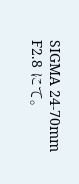SIGMA 24-70mm F2.8 にて。